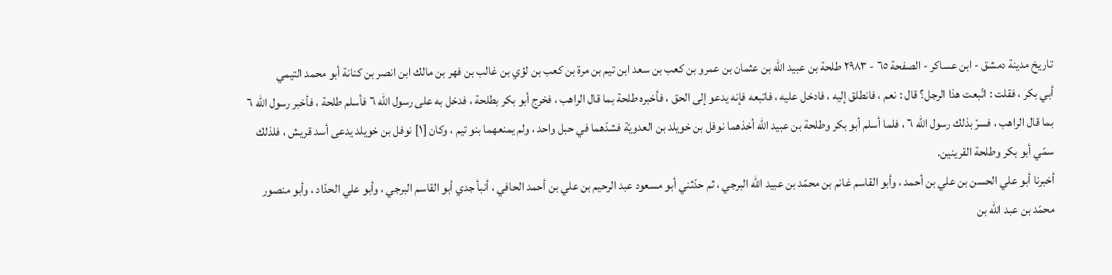تاريخ مدينة دمشق - ابن عساكر - الصفحة ٦٥ - ٢٩٨٣ طلحة بن عبيد الله بن عثمان بن عمرو بن كعب بن سعد ابن تيم بن مرة بن كعب بن لؤي بن غالب بن فهر بن مالك ابن انصر بن كنانة أبو محمد التيمي
أبي بكر ، فقلت : اتّبعت هذا الرجل؟ قال : نعم ، فانطلق إليه ، فادخل عليه ، فاتبعه فإنه يدعو إلى الحق ، فأخبره طلحة بما قال الراهب ، فخرج أبو بكر بطلحة ، فدخل به على رسول الله ٦ فأسلم طلحة ، فأخبر رسول الله ٦ بما قال الراهب ، فسرّ بذلك رسول الله ٦ ، فلما أسلم أبو بكر وطلحة بن عبيد الله أخذهما نوفل بن خويلد بن العدويّة فشدّهما في حبل واحد ، ولم يمنعهما بنو تيم ، وكان [١] نوفل بن خويلد يدعى أسد قريش ، فلذلك سمّي أبو بكر وطلحة القرينين.
أخبرنا أبو علي الحسن بن علي بن أحمد ، وأبو القاسم غانم بن محمّد بن عبيد الله البرجي ، ثم حدّثني أبو مسعود عبد الرحيم بن علي بن أحمد الحافي ، أنبأ جدي أبو القاسم البرجي ، وأبو علي الحدّاد ، وأبو منصور محمّد بن عبد الله بن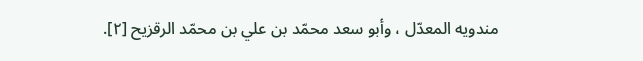مندويه المعدّل ، وأبو سعد محمّد بن علي بن محمّد الرقزيح [٢].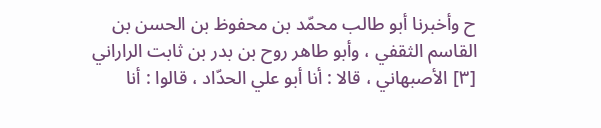ح وأخبرنا أبو طالب محمّد بن محفوظ بن الحسن بن القاسم الثقفي ، وأبو طاهر روح بن بدر بن ثابت الراراني [٣] الأصبهاني ، قالا : أنا أبو علي الحدّاد ، قالوا : أنا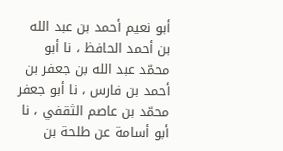أبو نعيم أحمد بن عبد الله بن أحمد الحافظ ، نا أبو محمّد عبد الله بن جعفر بن أحمد بن فارس ، نا أبو جعفر محمّد بن عاصم الثقفي ، نا أبو أسامة عن طلحة بن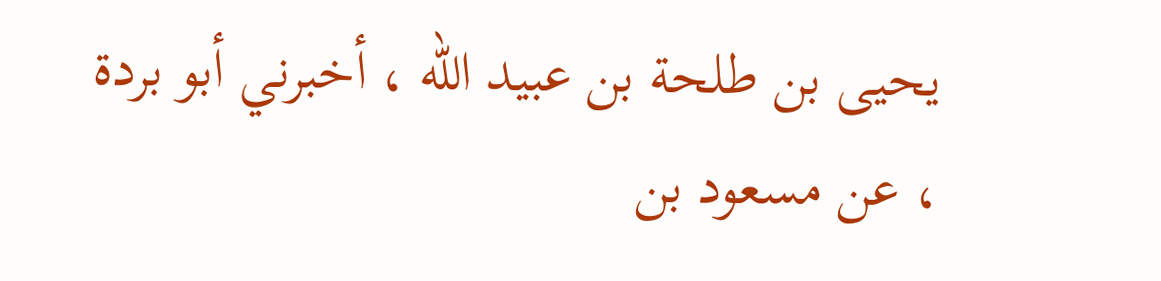يحيى بن طلحة بن عبيد الله ، أخبرني أبو بردة ، عن مسعود بن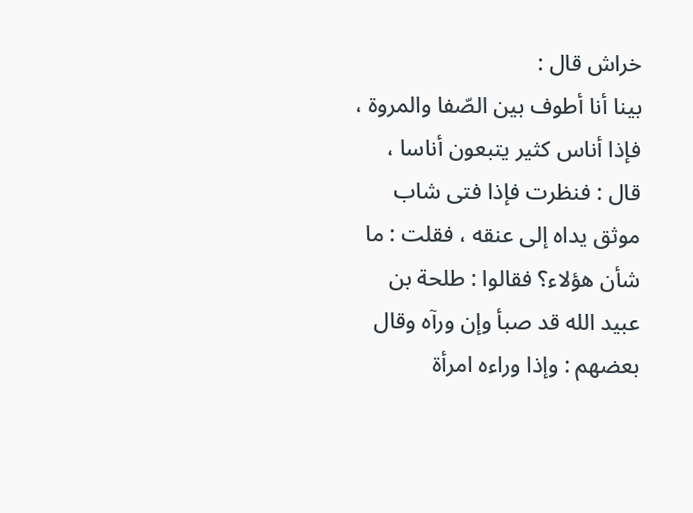خراش قال :
بينا أنا أطوف بين الصّفا والمروة ، فإذا أناس كثير يتبعون أناسا ، قال : فنظرت فإذا فتى شاب موثق يداه إلى عنقه ، فقلت : ما شأن هؤلاء؟ فقالوا : طلحة بن عبيد الله قد صبأ وإن ورآه وقال بعضهم : وإذا وراءه امرأة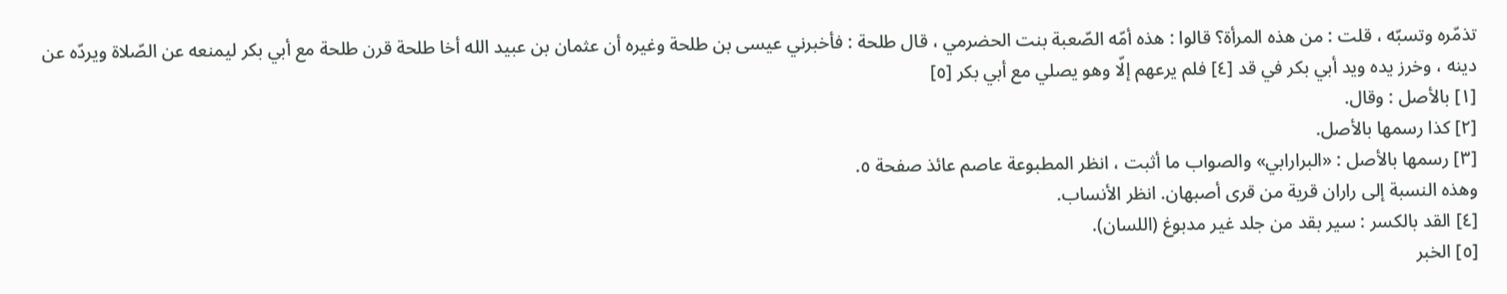تذمّره وتسبّه ، قلت : من هذه المرأة؟ قالوا : هذه أمّه الصّعبة بنت الحضرمي ، قال طلحة : فأخبرني عيسى بن طلحة وغيره أن عثمان بن عبيد الله أخا طلحة قرن طلحة مع أبي بكر ليمنعه عن الصّلاة ويردّه عن دينه ، وخرز يده ويد أبي بكر في قد [٤] فلم يرعهم إلّا وهو يصلي مع أبي بكر [٥]
[١] بالأصل : وقال.
[٢] كذا رسمها بالأصل.
[٣] رسمها بالأصل : «البرارابي» والصواب ما أثبت ، انظر المطبوعة عاصم عائذ صفحة ٥.
وهذه النسبة إلى راران قرية من قرى أصبهان. انظر الأنساب.
[٤] القد بالكسر : سير بقد من جلد غير مدبوغ (اللسان).
[٥] الخبر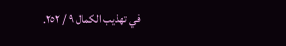في تهذيب الكمال ٩ / ٢٥٢.